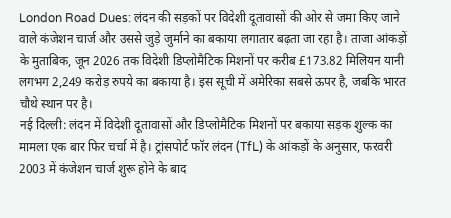London Road Dues: लंदन की सड़कों पर विदेशी दूतावासों की ओर से जमा किए जाने वाले कंजेशन चार्ज और उससे जुड़े जुर्माने का बकाया लगातार बढ़ता जा रहा है। ताजा आंकड़ों के मुताबिक, जून 2026 तक विदेशी डिप्लोमैटिक मिशनों पर करीब £173.82 मिलियन यानी लगभग 2,249 करोड़ रुपये का बकाया है। इस सूची में अमेरिका सबसे ऊपर है, जबकि भारत चौथे स्थान पर है।
नई दिल्ली: लंदन में विदेशी दूतावासों और डिप्लोमैटिक मिशनों पर बकाया सड़क शुल्क का मामला एक बार फिर चर्चा में है। ट्रांसपोर्ट फॉर लंदन (TfL) के आंकड़ों के अनुसार, फरवरी 2003 में कंजेशन चार्ज शुरू होने के बाद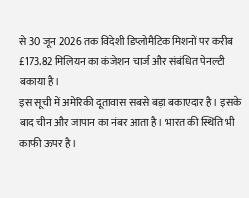से 30 जून 2026 तक विदेशी डिप्लोमैटिक मिशनों पर करीब £173.82 मिलियन का कंजेशन चार्ज और संबंधित पेनल्टी बकाया है।
इस सूची में अमेरिकी दूतावास सबसे बड़ा बकाएदार है। इसके बाद चीन और जापान का नंबर आता है। भारत की स्थिति भी काफी ऊपर है।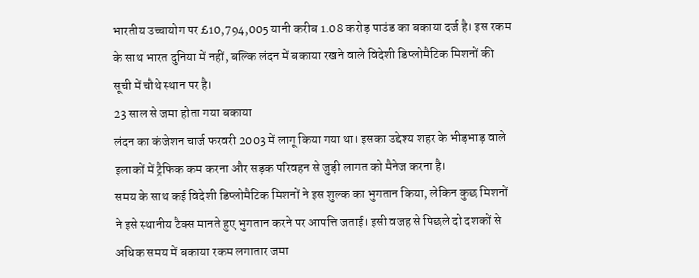भारतीय उच्चायोग पर £10,794,005 यानी करीब 1.08 करोड़ पाउंड का बकाया दर्ज है। इस रकम के साथ भारत दुनिया में नहीं, बल्कि लंदन में बकाया रखने वाले विदेशी डिप्लोमैटिक मिशनों की सूची में चौथे स्थान पर है।
23 साल से जमा होता गया बकाया
लंदन का कंजेशन चार्ज फरवरी 2003 में लागू किया गया था। इसका उद्देश्य शहर के भीड़भाड़ वाले इलाकों में ट्रैफिक कम करना और सड़क परिवहन से जुड़ी लागत को मैनेज करना है।
समय के साथ कई विदेशी डिप्लोमैटिक मिशनों ने इस शुल्क का भुगतान किया, लेकिन कुछ मिशनों ने इसे स्थानीय टैक्स मानते हुए भुगतान करने पर आपत्ति जताई। इसी वजह से पिछले दो दशकों से अधिक समय में बकाया रकम लगातार जमा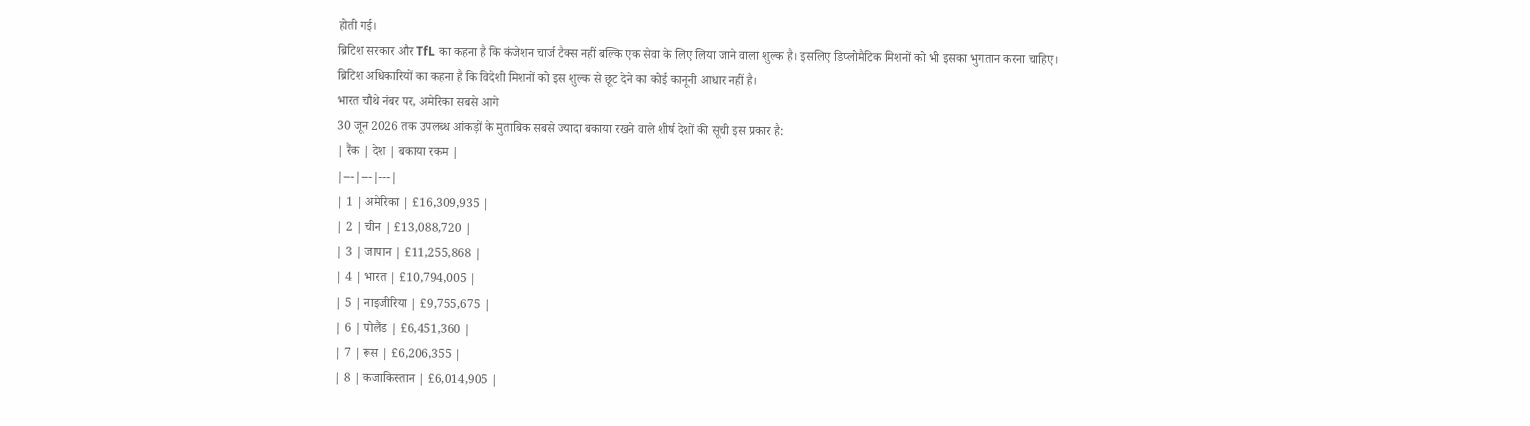होती गई।
ब्रिटिश सरकार और TfL का कहना है कि कंजेशन चार्ज टैक्स नहीं बल्कि एक सेवा के लिए लिया जाने वाला शुल्क है। इसलिए डिप्लोमैटिक मिशनों को भी इसका भुगतान करना चाहिए। ब्रिटिश अधिकारियों का कहना है कि विदेशी मिशनों को इस शुल्क से छूट देने का कोई कानूनी आधार नहीं है।
भारत चौथे नंबर पर, अमेरिका सबसे आगे
30 जून 2026 तक उपलब्ध आंकड़ों के मुताबिक सबसे ज्यादा बकाया रखने वाले शीर्ष देशों की सूची इस प्रकार है:
| रैंक | देश | बकाया रकम |
|---|---|---|
| 1 | अमेरिका | £16,309,935 |
| 2 | चीन | £13,088,720 |
| 3 | जापान | £11,255,868 |
| 4 | भारत | £10,794,005 |
| 5 | नाइजीरिया | £9,755,675 |
| 6 | पोलैंड | £6,451,360 |
| 7 | रूस | £6,206,355 |
| 8 | कजाकिस्तान | £6,014,905 |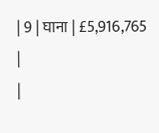| 9 | घाना | £5,916,765 |
|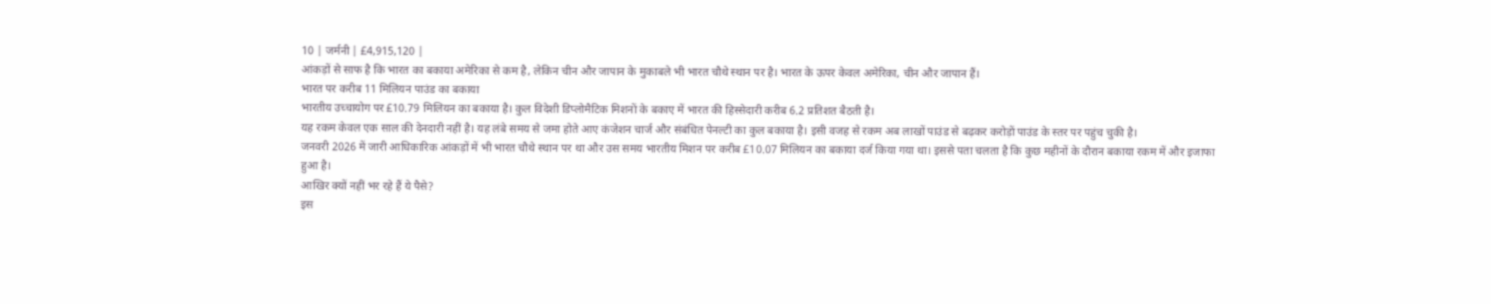10 | जर्मनी | £4,915,120 |
आंकड़ों से साफ है कि भारत का बकाया अमेरिका से कम है, लेकिन चीन और जापान के मुकाबले भी भारत चौथे स्थान पर है। भारत के ऊपर केवल अमेरिका, चीन और जापान हैं।
भारत पर करीब 11 मिलियन पाउंड का बकाया
भारतीय उच्चायोग पर £10.79 मिलियन का बकाया है। कुल विदेशी डिप्लोमैटिक मिशनों के बकाए में भारत की हिस्सेदारी करीब 6.2 प्रतिशत बैठती है।
यह रकम केवल एक साल की देनदारी नहीं है। यह लंबे समय से जमा होते आए कंजेशन चार्ज और संबंधित पेनल्टी का कुल बकाया है। इसी वजह से रकम अब लाखों पाउंड से बढ़कर करोड़ों पाउंड के स्तर पर पहुंच चुकी है।
जनवरी 2026 में जारी आधिकारिक आंकड़ों में भी भारत चौथे स्थान पर था और उस समय भारतीय मिशन पर करीब £10.07 मिलियन का बकाया दर्ज किया गया था। इससे पता चलता है कि कुछ महीनों के दौरान बकाया रकम में और इजाफा हुआ है।
आखिर क्यों नहीं भर रहे हैं ये पैसे?
इस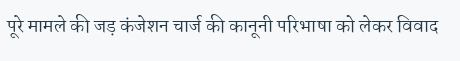पूरे मामले की जड़ कंजेशन चार्ज की कानूनी परिभाषा को लेकर विवाद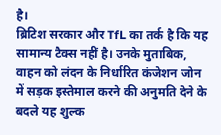है।
ब्रिटिश सरकार और TfL का तर्क है कि यह सामान्य टैक्स नहीं है। उनके मुताबिक, वाहन को लंदन के निर्धारित कंजेशन जोन में सड़क इस्तेमाल करने की अनुमति देने के बदले यह शुल्क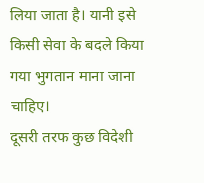लिया जाता है। यानी इसे किसी सेवा के बदले किया गया भुगतान माना जाना चाहिए।
दूसरी तरफ कुछ विदेशी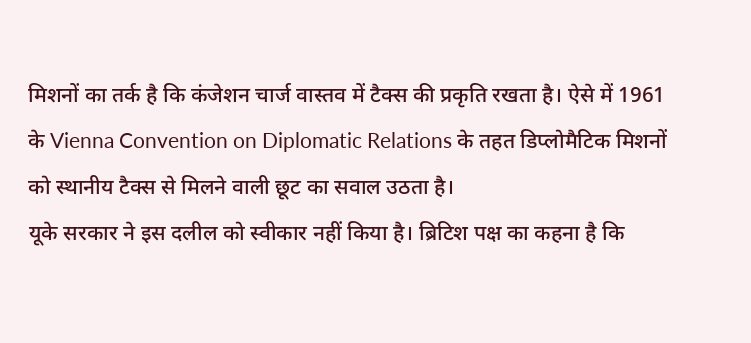मिशनों का तर्क है कि कंजेशन चार्ज वास्तव में टैक्स की प्रकृति रखता है। ऐसे में 1961 के Vienna Convention on Diplomatic Relations के तहत डिप्लोमैटिक मिशनों को स्थानीय टैक्स से मिलने वाली छूट का सवाल उठता है।
यूके सरकार ने इस दलील को स्वीकार नहीं किया है। ब्रिटिश पक्ष का कहना है कि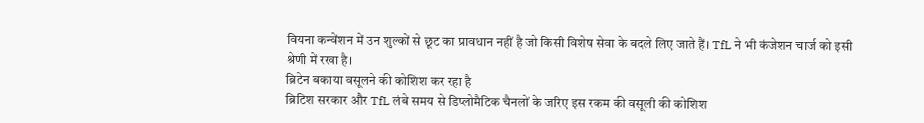वियना कन्वेंशन में उन शुल्कों से छूट का प्रावधान नहीं है जो किसी विशेष सेवा के बदले लिए जाते हैं। TfL ने भी कंजेशन चार्ज को इसी श्रेणी में रखा है।
ब्रिटेन बकाया वसूलने की कोशिश कर रहा है
ब्रिटिश सरकार और TfL लंबे समय से डिप्लोमैटिक चैनलों के जरिए इस रकम की वसूली की कोशिश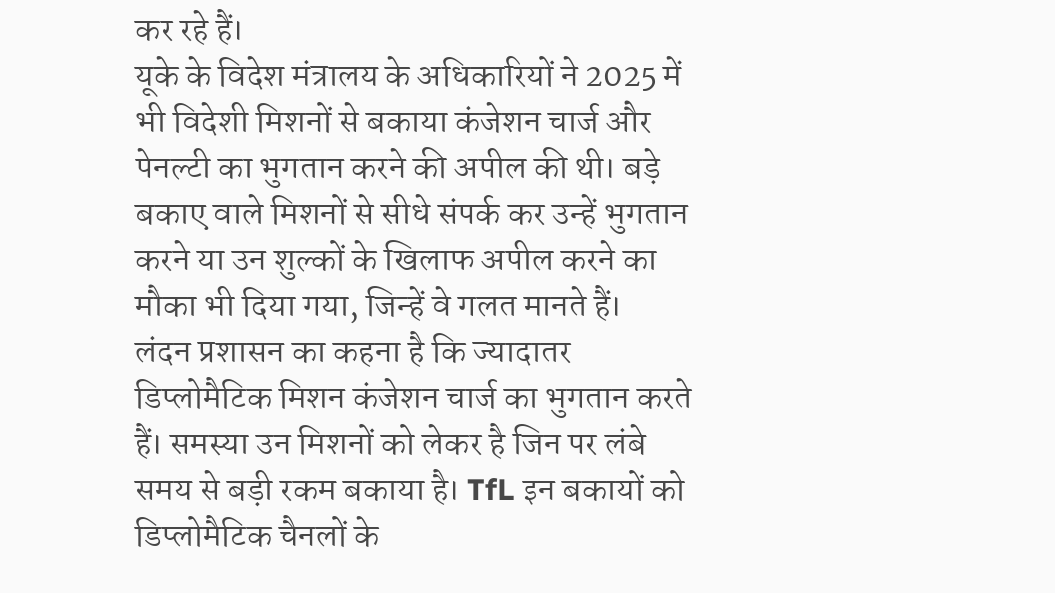कर रहे हैं।
यूके के विदेश मंत्रालय के अधिकारियों ने 2025 में भी विदेशी मिशनों से बकाया कंजेशन चार्ज और पेनल्टी का भुगतान करने की अपील की थी। बड़े बकाए वाले मिशनों से सीधे संपर्क कर उन्हें भुगतान करने या उन शुल्कों के खिलाफ अपील करने का मौका भी दिया गया, जिन्हें वे गलत मानते हैं।
लंदन प्रशासन का कहना है कि ज्यादातर डिप्लोमैटिक मिशन कंजेशन चार्ज का भुगतान करते हैं। समस्या उन मिशनों को लेकर है जिन पर लंबे समय से बड़ी रकम बकाया है। TfL इन बकायों को डिप्लोमैटिक चैनलों के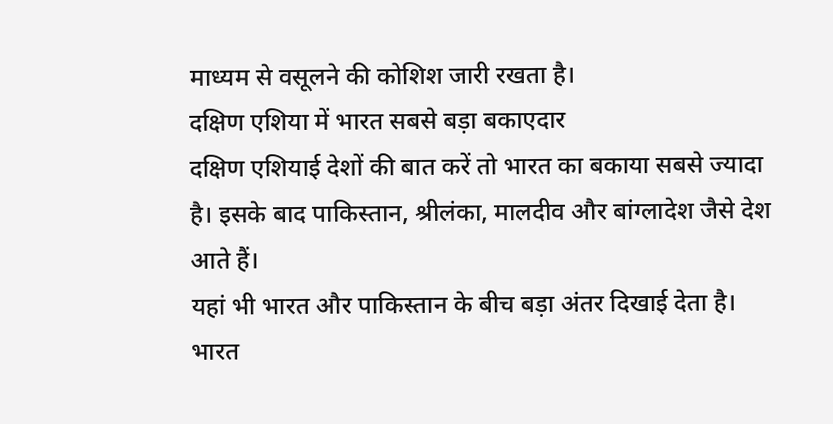माध्यम से वसूलने की कोशिश जारी रखता है।
दक्षिण एशिया में भारत सबसे बड़ा बकाएदार
दक्षिण एशियाई देशों की बात करें तो भारत का बकाया सबसे ज्यादा है। इसके बाद पाकिस्तान, श्रीलंका, मालदीव और बांग्लादेश जैसे देश आते हैं।
यहां भी भारत और पाकिस्तान के बीच बड़ा अंतर दिखाई देता है। भारत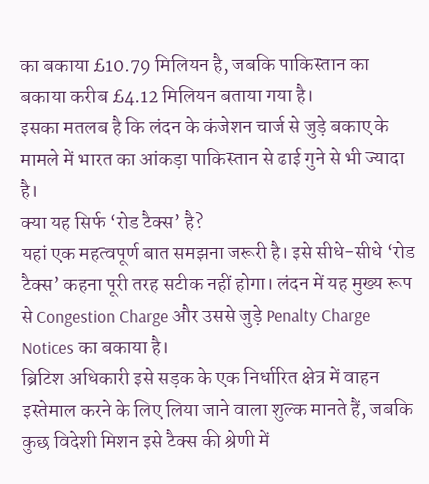का बकाया £10.79 मिलियन है, जबकि पाकिस्तान का बकाया करीब £4.12 मिलियन बताया गया है।
इसका मतलब है कि लंदन के कंजेशन चार्ज से जुड़े बकाए के मामले में भारत का आंकड़ा पाकिस्तान से ढाई गुने से भी ज्यादा है।
क्या यह सिर्फ ‘रोड टैक्स’ है?
यहां एक महत्वपूर्ण बात समझना जरूरी है। इसे सीधे-सीधे ‘रोड टैक्स’ कहना पूरी तरह सटीक नहीं होगा। लंदन में यह मुख्य रूप से Congestion Charge और उससे जुड़े Penalty Charge Notices का बकाया है।
ब्रिटिश अधिकारी इसे सड़क के एक निर्धारित क्षेत्र में वाहन इस्तेमाल करने के लिए लिया जाने वाला शुल्क मानते हैं, जबकि कुछ विदेशी मिशन इसे टैक्स की श्रेणी में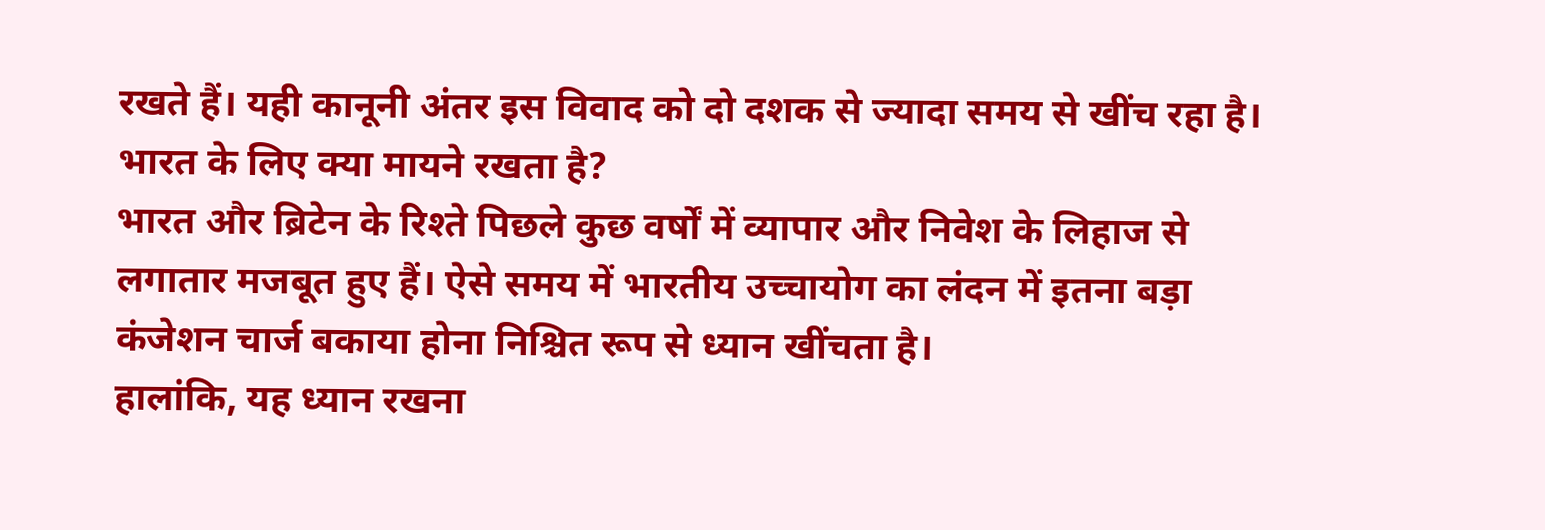रखते हैं। यही कानूनी अंतर इस विवाद को दो दशक से ज्यादा समय से खींच रहा है।
भारत के लिए क्या मायने रखता है?
भारत और ब्रिटेन के रिश्ते पिछले कुछ वर्षों में व्यापार और निवेश के लिहाज से लगातार मजबूत हुए हैं। ऐसे समय में भारतीय उच्चायोग का लंदन में इतना बड़ा कंजेशन चार्ज बकाया होना निश्चित रूप से ध्यान खींचता है।
हालांकि, यह ध्यान रखना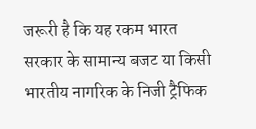जरूरी है कि यह रकम भारत सरकार के सामान्य बजट या किसी भारतीय नागरिक के निजी ट्रैफिक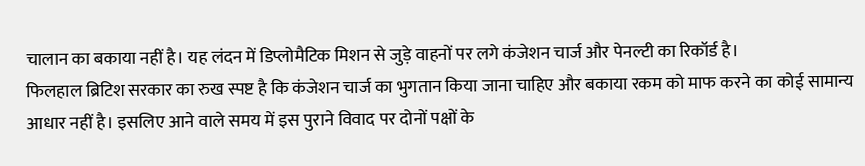चालान का बकाया नहीं है। यह लंदन में डिप्लोमैटिक मिशन से जुड़े वाहनों पर लगे कंजेशन चार्ज और पेनल्टी का रिकॉर्ड है।
फिलहाल ब्रिटिश सरकार का रुख स्पष्ट है कि कंजेशन चार्ज का भुगतान किया जाना चाहिए और बकाया रकम को माफ करने का कोई सामान्य आधार नहीं है। इसलिए आने वाले समय में इस पुराने विवाद पर दोनों पक्षों के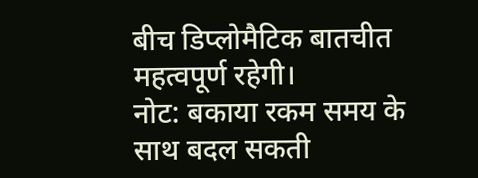बीच डिप्लोमैटिक बातचीत महत्वपूर्ण रहेगी।
नोट: बकाया रकम समय के साथ बदल सकती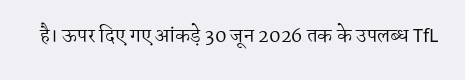है। ऊपर दिए गए आंकड़े 30 जून 2026 तक के उपलब्ध TfL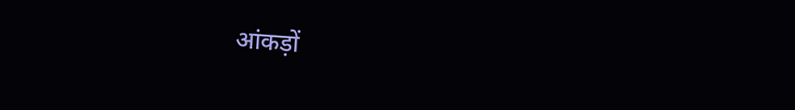आंकड़ों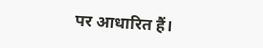पर आधारित हैं।